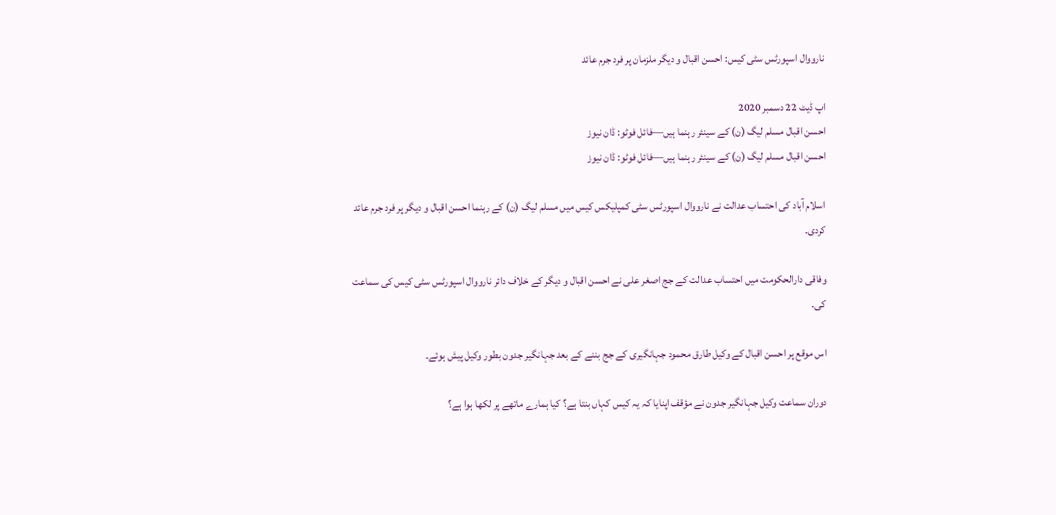نارووال اسپورٹس سٹی کیس: احسن اقبال و دیگر ملزمان پر فرد جرم عائد

اپ ڈیٹ 22 دسمبر 2020
احسن اقبال مسلم لیگ (ن) کے سینئر رہنما ہیں—فائل فوٹو: ڈان نیوز
احسن اقبال مسلم لیگ (ن) کے سینئر رہنما ہیں—فائل فوٹو: ڈان نیوز

اسلام آباد کی احتساب عدالت نے نارووال اسپورٹس سٹی کمپلیکس کیس میں مسلم لیگ (ن) کے رہنما احسن اقبال و دیگر پر فرد جرم عائد کردی۔

وفاقی دارالحکومت میں احتساب عدالت کے جج اصغر علی نے احسن اقبال و دیگر کے خلاف دائر نارووال اسپورٹس سٹی کیس کی سماعت کی۔

اس موقع پر احسن اقبال کے وکیل طارق محمود جہانگیری کے جج بننے کے بعد جہانگیر جدون بطور وکیل پیش ہوئے۔

دوران سماعت وکیل جہانگیر جدون نے مؤقف اپنایا کہ یہ کیس کہاں بنتا ہے؟ کیا ہمارے ماتھے پر لکھا ہوا ہے؟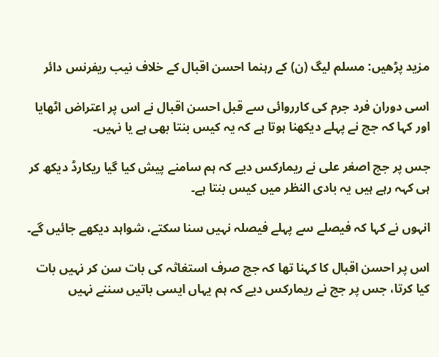مزید پڑھیں: مسلم لیگ (ن) کے رہنما احسن اقبال کے خلاف نیب ریفرنس دائر

اسی دوران فرد جرم کی کارروائی سے قبل احسن اقبال نے اس پر اعتراض اٹھایا اور کہا کہ جج نے پہلے دیکھنا ہوتا ہے کہ یہ کیس بنتا بھی ہے یا نہیں۔

جس پر جج اصغر علی نے ریمارکس دیے کہ ہم سامنے پیش کیا گیا ریکارڈ دیکھ کر ہی کہہ رہے ہیں یہ بادی النظر میں کیس بنتا ہے۔

انہوں نے کہا کہ فیصلے سے پہلے فیصلہ نہیں سنا سکتے، شواہد دیکھے جائیں گے۔

اس پر احسن اقبال کا کہنا تھا کہ جج صرف استغاثہ کی بات سن کر نہیں بات کیا کرتا، جس پر جج نے ریمارکس دیے کہ ہم یہاں ایسی باتیں سننے نہیں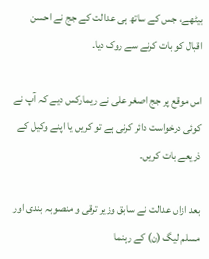بیٹھے، جس کے ساتھ ہی عدالت کے جج نے احسن اقبال کو بات کرنے سے روک دیا۔

اس موقع پر جج اصغر علی نے ریمارکس دیے کہ آپ نے کوئی درخواست دائر کرنی ہے تو کریں یا اپنے وکیل کے ذریعے بات کریں۔

بعد ازاں عدالت نے سابق وزیر ترقی و منصوبہ بندی اور مسلم لیگ (ن) کے رہنما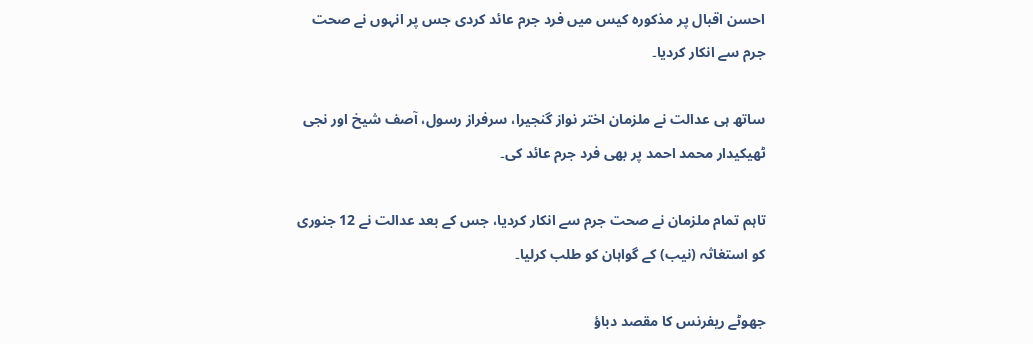احسن اقبال پر مذکورہ کیس میں فرد جرم عائد کردی جس پر انہوں نے صحت جرم سے انکار کردیا۔

ساتھ ہی عدالت نے ملزمان اختر نواز گنجیرا، سرفراز رسول، آصف شیخ اور نجی ٹھیکیدار محمد احمد پر بھی فرد جرم عائد کی۔

تاہم تمام ملزمان نے صحت جرم سے انکار کردیا، جس کے بعد عدالت نے 12 جنوری کو استغاثہ (نیب) کے گواہان کو طلب کرلیا۔

جھوٹے ریفرنس کا مقصد دباؤ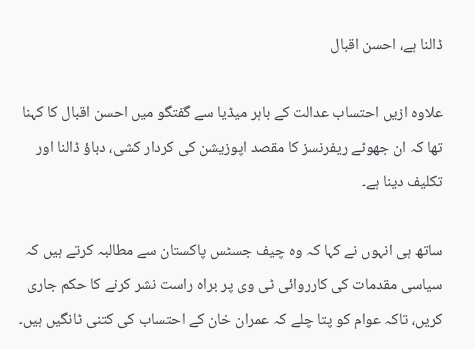ڈالنا ہے، احسن اقبال

علاوہ ازیں احتساب عدالت کے باہر میڈیا سے گفتگو میں احسن اقبال کا کہنا تھا کہ ان جھوٹے ریفرنسز کا مقصد اپوزیشن کی کردار کشی، دباؤ ڈالنا اور تکلیف دینا ہے۔

ساتھ ہی انہوں نے کہا کہ وہ چیف جسٹس پاکستان سے مطالبہ کرتے ہیں کہ سیاسی مقدمات کی کارروائی ٹی وی پر براہ راست نشر کرنے کا حکم جاری کریں، تاکہ عوام کو پتا چلے کہ عمران خان کے احتساب کی کتنی ٹانگیں ہیں۔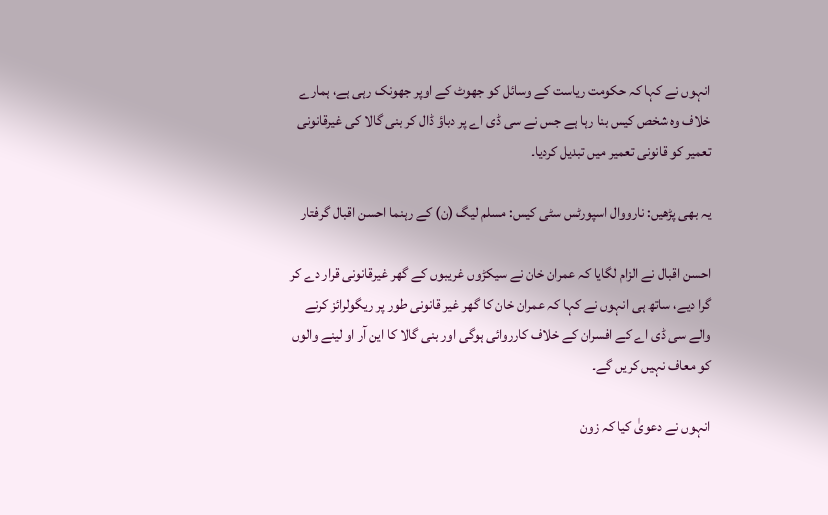انہوں نے کہا کہ حکومت ریاست کے وسائل کو جھوٹ کے اوپر جھونک رہی ہے، ہمارے خلاف وہ شخص کیس بنا رہا ہے جس نے سی ڈی اے پر دباؤ ڈال کر بنی گالا کی غیرقانونی تعمیر کو قانونی تعمیر میں تبدیل کردیا۔

یہ بھی پڑھیں: نارووال اسپورٹس سٹی کیس: مسلم لیگ (ن) کے رہنما احسن اقبال گرفتار

احسن اقبال نے الزام لگایا کہ عمران خان نے سیکڑوں غریبوں کے گھر غیرقانونی قرار دے کر گرا دیے، ساتھ ہی انہوں نے کہا کہ عمران خان کا گھر غیر قانونی طور پر ریگولرائز کرنے والے سی ڈی اے کے افسران کے خلاف کارروائی ہوگی اور بنی گالا کا این آر او لینے والوں کو معاف نہیں کریں گے۔

انہوں نے دعویٰ کیا کہ زون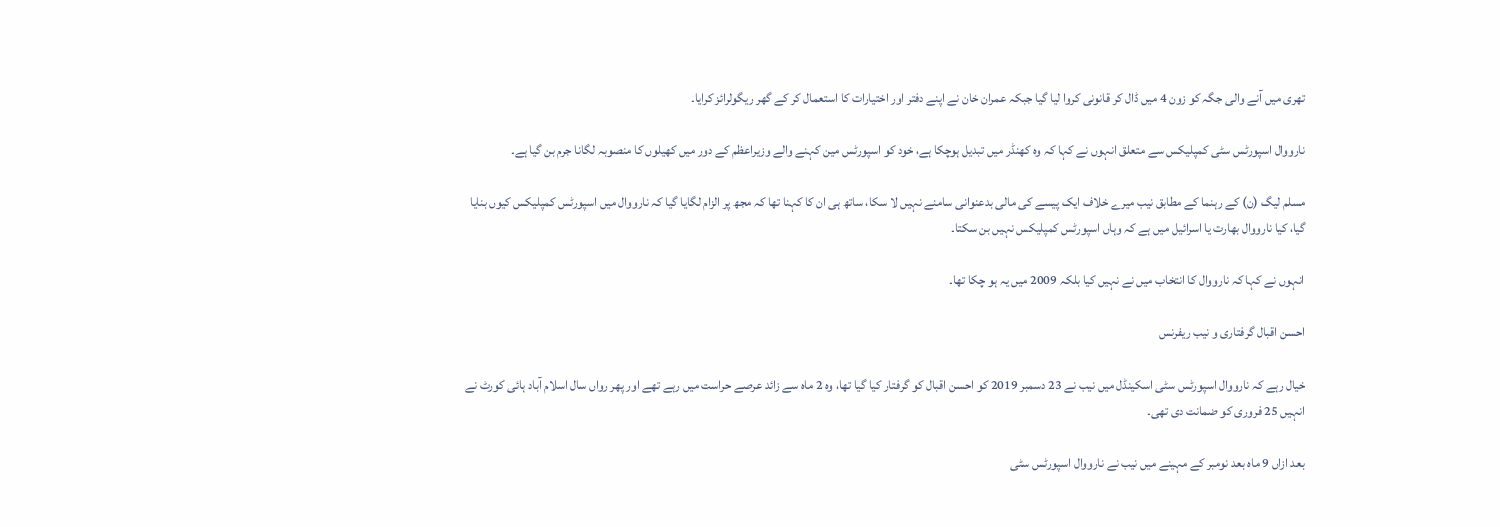تھری میں آنے والی جگہ کو زون 4 میں ڈال کر قانونی کروا لیا گیا جبکہ عمران خان نے اپنے دفتر اور اختیارات کا استعمال کر کے گھر ریگولرائز کرایا۔

نارووال اسپورٹس سٹی کمپلیکس سے متعلق انہوں نے کہا کہ وہ کھنڈر میں تبدیل ہوچکا ہے، خود کو اسپورٹس مین کہنے والے وزیراعظم کے دور میں کھیلوں کا منصوبہ لگانا جرم بن گیا ہے۔

مسلم لیگ (ن) کے رہنما کے مطابق نیب میرے خلاف ایک پیسے کی مالی بدعنوانی سامنے نہیں لا سکا، ساتھ ہی ان کا کہنا تھا کہ مجھ پر الزام لگایا گیا کہ نارووال میں اسپورٹس کمپلیکس کیوں بنایا گیا، کیا نارووال بھارت یا اسرائیل میں ہے کہ وہاں اسپورٹس کمپلیکس نہیں بن سکتا۔

انہوں نے کہا کہ نارووال کا انتخاب میں نے نہیں کیا بلکہ 2009 میں یہ ہو چکا تھا۔

احسن اقبال گرفتاری و نیب ریفرنس

خیال رہے کہ نارووال اسپورٹس سٹی اسکینڈل میں نیب نے 23 دسمبر 2019 کو احسن اقبال کو گرفتار کیا گیا تھا، وہ 2 ماہ سے زائد عرصے حراست میں رہے تھے اور پھر رواں سال اسلام آباد ہائی کورٹ نے انہیں 25 فروری کو ضمانت دی تھی۔

بعد ازاں 9 ماہ بعد نومبر کے مہینے میں نیب نے نارووال اسپورٹس سٹی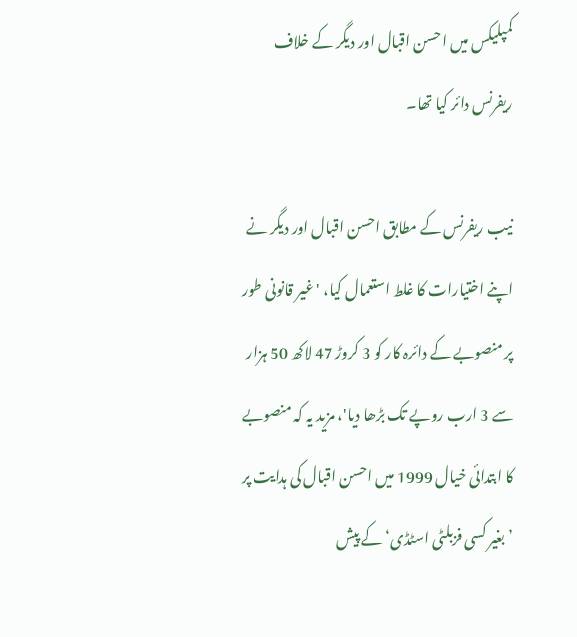کمپلیکس میں احسن اقبال اور دیگر کے خلاف ریفرنس دائر کیا تھا۔

نیب ریفرنس کے مطابق احسن اقبال اور دیگر نے اپنے اختیارات کا غلط استعمال کیا، 'غیر قانونی طور پر منصوبے کے دائرہ کار کو 3 کروڑ 47 لاکھ 50 ہزار سے 3 ارب روپے تک بڑھا دیا'، مزید یہ کہ منصوبے کا ابتدائی خیال 1999 میں احسن اقبال کی ہدایت پر ’بغیر کسی فزبلٹی اسٹڈی‘ کے پیش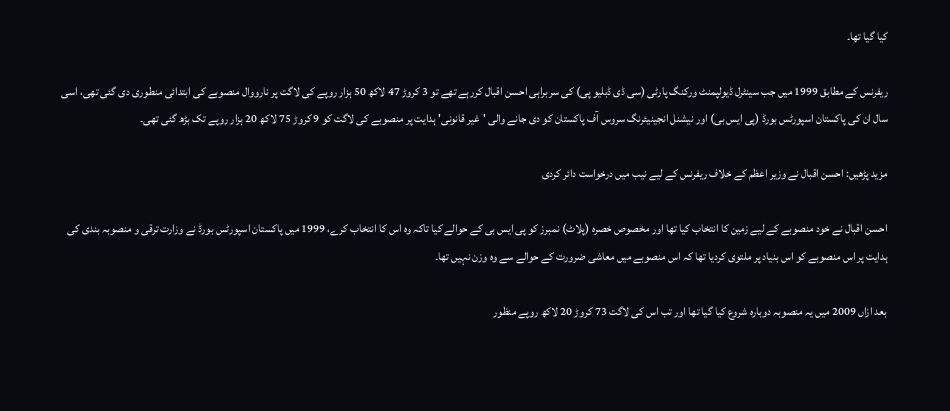کیا گیا تھا۔

ریفرنس کے مطابق 1999 میں جب سینٹرل ڈیولپمنٹ ورکنگ پارٹی (سی ڈی ڈبلیو پی) کی سربراہی احسن اقبال کررہے تھے تو 3 کروڑ 47 لاکھ 50 ہزار روپے کی لاگت پر نارووال منصوبے کی ابتدائی منطوری دی گئی تھی، اسی سال ان کی پاکستان اسپورٹس بورڈ (پی ایس بی) اور نیشنل انجینیئرنگ سروس آف پاکستان کو دی جانے والی 'غیر قانونی' ہدایت پر منصوبے کی لاگت کو 9 کروڑ 75 لاکھ 20 ہزار روپے تک بڑھ گئی تھی۔

مزید پڑھیں: احسن اقبال نے وزیر اعظم کے خلاف ریفرنس کے لیے نیب میں درخواست دائر کردی

احسن اقبال نے خود منصوبے کے لیے زمین کا انتخاب کیا تھا اور مخصوص خصرہ (پلاٹ) نمبرز کو پی ایس بی کے حوالے کیا تاکہ وہ اس کا انتخاب کرے، 1999 میں پاکستان اسپورٹس بورڈ نے وزارت ترقی و منصوبہ بندی کی ہدایت پر اس منصوبے کو اس بنیاد پر ملتوی کردیا تھا کہ اس منصوبے میں معاشی ضرورت کے حوالے سے وہ وزن نہیں تھا۔

بعد ازاں 2009 میں یہ منصوبہ دوبارہ شروع کیا گیا تھا اور تب اس کی لاگت 73 کروڑ 20 لاکھ روپے منظور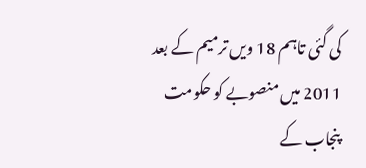کی گئی تاہم 18 ویں ترمیم کے بعد 2011 میں منصوبے کو حکومت پنجاب کے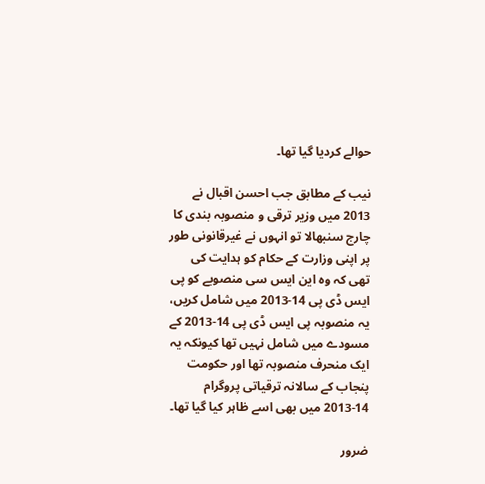حوالے کردیا گیا تھا۔

نیب کے مطابق جب احسن اقبال نے 2013 میں وزیر ترقی و منصوبہ بندی کا چارج سنبھالا تو انہوں نے غیرقانونی طور پر اپنی وزارت کے حکام کو ہدایت کی تھی کہ وہ این ایس سی منصوبے کو پی ایس ڈی پی 14-2013 میں شامل کریں، یہ منصوبہ پی ایس ڈی پی 14-2013 کے مسودے میں شامل نہیں تھا کیونکہ یہ ایک منحرف منصوبہ تھا اور حکومت پنجاب کے سالانہ ترقیاتی پروگرام 14-2013 میں بھی اسے ظاہر کیا گیا تھا۔

ضرور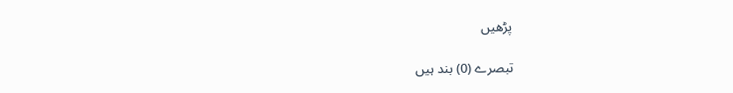پڑھیں

تبصرے (0) بند ہیں